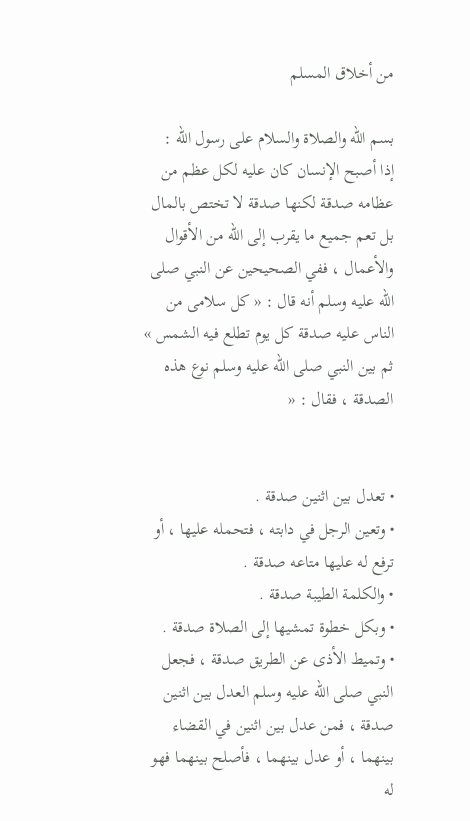من أخلاق المسلم

بسم الله والصلاة والسلام على رسول الله :
إذا أصبح الإنسان كان عليه لكل عظم من عظامه صدقة لكنها صدقة لا تختص بالمال بل تعم جميع ما يقرب إلى الله من الأقوال والأعمال ، ففي الصحيحين عن النبي صلى الله عليه وسلم أنه قال : « كل سلامى من الناس عليه صدقة كل يوم تطلع فيه الشمس » ثم بين النبي صلى الله عليه وسلم نوع هذه الصدقة ، فقال : «


• تعدل بين اثنين صدقة .
• وتعين الرجل في دابته ، فتحمله عليها ، أو ترفع له عليها متاعه صدقة .
• والكلمة الطيبة صدقة .
• وبكل خطوة تمشيها إلى الصلاة صدقة .
• وتميط الأذى عن الطريق صدقة ، فجعل النبي صلى الله عليه وسلم العدل بين اثنين صدقة ، فمن عدل بين اثنين في القضاء بينهما ، أو عدل بينهما ، فأصلح بينهما فهو له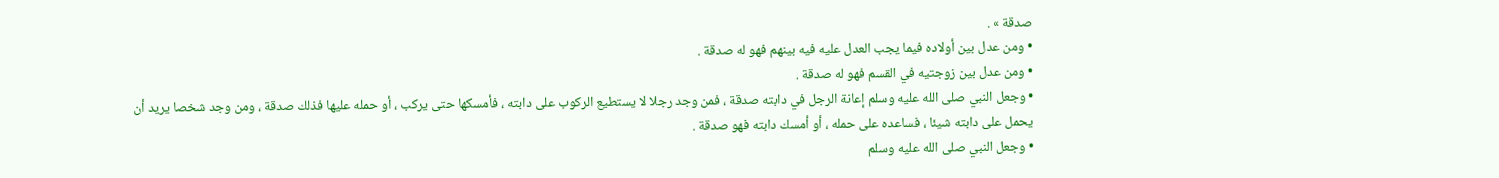صدقة » .
• ومن عدل بين أولاده فيما يجب العدل عليه فيه بينهم فهو له صدقة .
• ومن عدل بين زوجتيه في القسم فهو له صدقة .
• وجعل النبي صلى الله عليه وسلم إعانة الرجل في دابته صدقة ، فمن وجد رجلا لا يستطيع الركوب على دابته ، فأمسكها حتى يركب ، أو حمله عليها فذلك صدقة ، ومن وجد شخصا يريد أن يحمل على دابته شيئا ، فساعده على حمله ، أو أمسك دابته فهو صدقة .
• وجعل النبي صلى الله عليه وسلم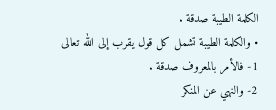الكلمة الطيبة صدقة .
• والكلمة الطيبة تشمل كل قول يقرب إلى الله تعالى
1- فالأمر بالمعروف صدقة .
2- والنهي عن المنكر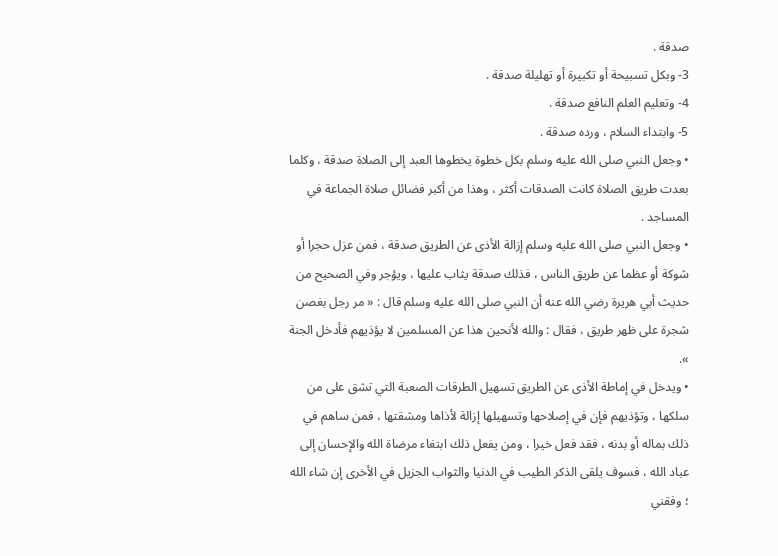صدقة .
3- وبكل تسبيحة أو تكبيرة أو تهليلة صدقة .
4- وتعليم العلم النافع صدقة .
5- وابتداء السلام ، ورده صدقة .
• وجعل النبي صلى الله عليه وسلم بكل خطوة يخطوها العبد إلى الصلاة صدقة ، وكلما بعدت طريق الصلاة كانت الصدقات أكثر ، وهذا من أكبر فضائل صلاة الجماعة في المساجد .
• وجعل النبي صلى الله عليه وسلم إزالة الأذى عن الطريق صدقة ، فمن عزل حجرا أو شوكة أو عظما عن طريق الناس ، فذلك صدقة يثاب عليها ، ويؤجر وفي الصحيح من حديث أبي هريرة رضي الله عنه أن النبي صلى الله عليه وسلم قال : « مر رجل بغصن شجرة على ظهر طريق ، فقال : والله لأنحين هذا عن المسلمين لا يؤذيهم فأدخل الجنة ».
• ويدخل في إماطة الأذى عن الطريق تسهيل الطرقات الصعبة التي تشق على من سلكها ، وتؤذيهم فإن في إصلاحها وتسهيلها إزالة لأذاها ومشقتها ، فمن ساهم في ذلك بماله أو بدنه ، فقد فعل خيرا ، ومن يفعل ذلك ابتغاء مرضاة الله والإحسان إلى عباد الله ، فسوف يلقى الذكر الطيب في الدنيا والثواب الجزيل في الأخرى إن شاء الله ؛ وفقني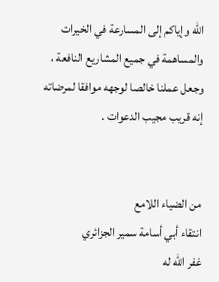الله وإياكم إلى المسارعة في الخيرات والمساهمة في جميع المشاريع النافعة ، وجعل عملنا خالصا لوجهه موافقا لمرضاته إنه قريب مجيب الدعوات .


من الضياء اللامع
انتقاء أبي أسامة سمير الجزائري
غفر الله له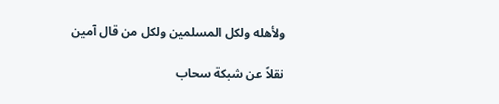ولأهله ولكل المسلمين ولكل من قال آمين

نقلاً عن شبكة سحاب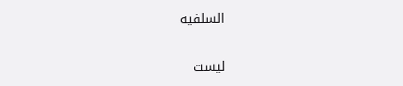السلفيه

ليست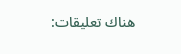هناك تعليقات: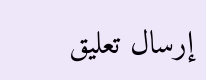إرسال تعليق